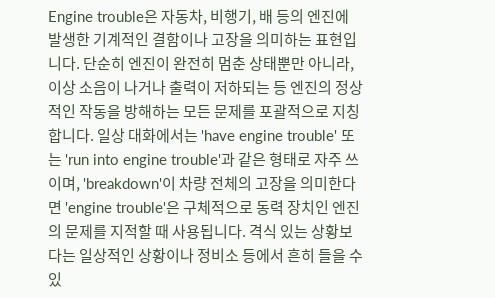Engine trouble은 자동차, 비행기, 배 등의 엔진에 발생한 기계적인 결함이나 고장을 의미하는 표현입니다. 단순히 엔진이 완전히 멈춘 상태뿐만 아니라, 이상 소음이 나거나 출력이 저하되는 등 엔진의 정상적인 작동을 방해하는 모든 문제를 포괄적으로 지칭합니다. 일상 대화에서는 'have engine trouble' 또는 'run into engine trouble'과 같은 형태로 자주 쓰이며, 'breakdown'이 차량 전체의 고장을 의미한다면 'engine trouble'은 구체적으로 동력 장치인 엔진의 문제를 지적할 때 사용됩니다. 격식 있는 상황보다는 일상적인 상황이나 정비소 등에서 흔히 들을 수 있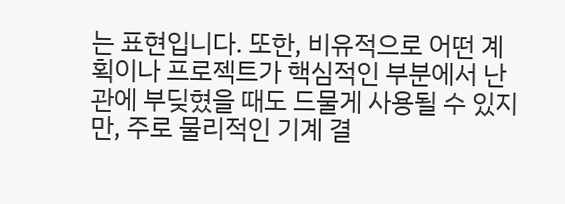는 표현입니다. 또한, 비유적으로 어떤 계획이나 프로젝트가 핵심적인 부분에서 난관에 부딪혔을 때도 드물게 사용될 수 있지만, 주로 물리적인 기계 결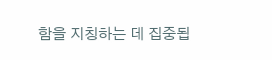함을 지칭하는 데 집중됩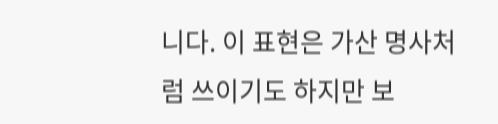니다. 이 표현은 가산 명사처럼 쓰이기도 하지만 보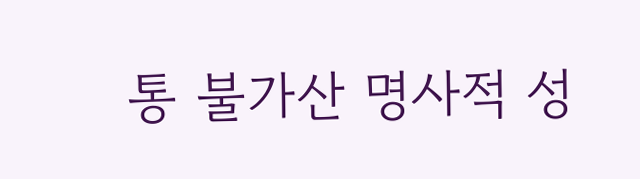통 불가산 명사적 성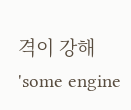격이 강해 'some engine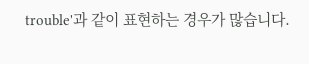trouble'과 같이 표현하는 경우가 많습니다.